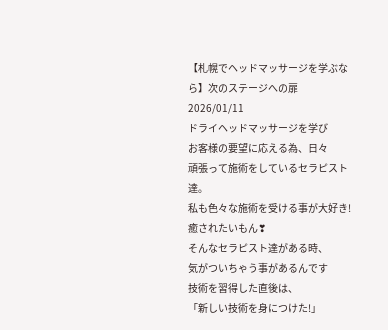【札幌でヘッドマッサージを学ぶなら】次のステージへの扉
2026/01/11
ドライヘッドマッサージを学び
お客様の要望に応える為、日々
頑張って施術をしているセラピスト達。
私も色々な施術を受ける事が大好き!
癒されたいもん❣
そんなセラピスト達がある時、
気がついちゃう事があるんです
技術を習得した直後は、
「新しい技術を身につけた!」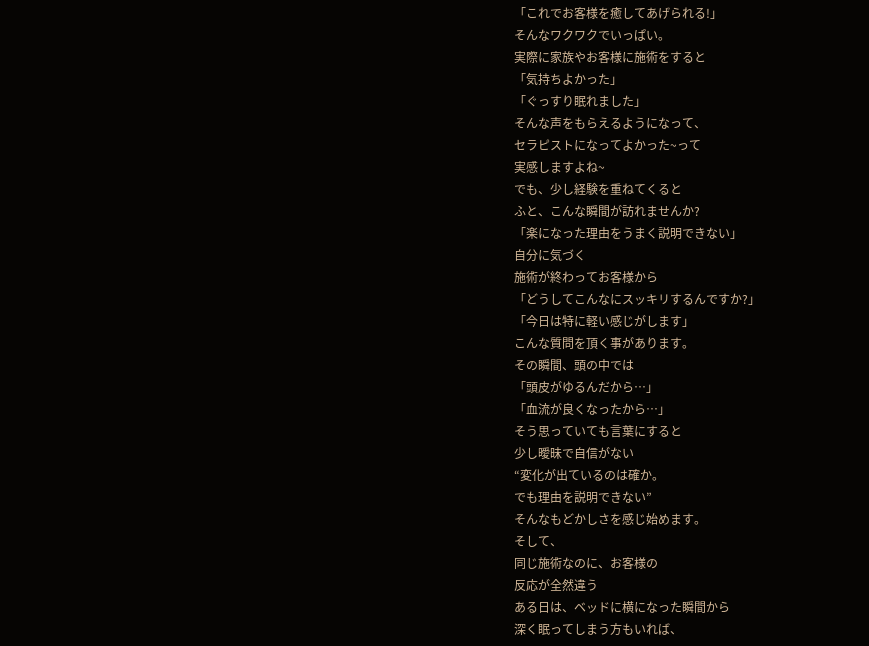「これでお客様を癒してあげられる!」
そんなワクワクでいっぱい。
実際に家族やお客様に施術をすると
「気持ちよかった」
「ぐっすり眠れました」
そんな声をもらえるようになって、
セラピストになってよかった~って
実感しますよね~
でも、少し経験を重ねてくると
ふと、こんな瞬間が訪れませんか?
「楽になった理由をうまく説明できない」
自分に気づく
施術が終わってお客様から
「どうしてこんなにスッキリするんですか?」
「今日は特に軽い感じがします」
こんな質問を頂く事があります。
その瞬間、頭の中では
「頭皮がゆるんだから…」
「血流が良くなったから…」
そう思っていても言葉にすると
少し曖昧で自信がない
“変化が出ているのは確か。
でも理由を説明できない”
そんなもどかしさを感じ始めます。
そして、
同じ施術なのに、お客様の
反応が全然違う
ある日は、ベッドに横になった瞬間から
深く眠ってしまう方もいれば、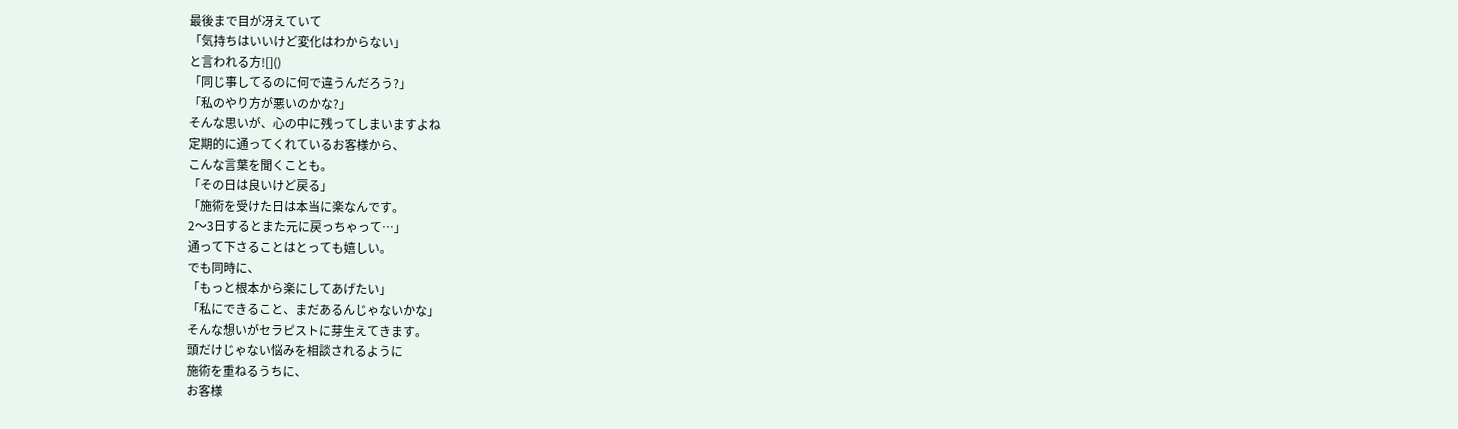最後まで目が冴えていて
「気持ちはいいけど変化はわからない」
と言われる方![]()
「同じ事してるのに何で違うんだろう?」
「私のやり方が悪いのかな?」
そんな思いが、心の中に残ってしまいますよね
定期的に通ってくれているお客様から、
こんな言葉を聞くことも。
「その日は良いけど戻る」
「施術を受けた日は本当に楽なんです。
2〜3日するとまた元に戻っちゃって…」
通って下さることはとっても嬉しい。
でも同時に、
「もっと根本から楽にしてあげたい」
「私にできること、まだあるんじゃないかな」
そんな想いがセラピストに芽生えてきます。
頭だけじゃない悩みを相談されるように
施術を重ねるうちに、
お客様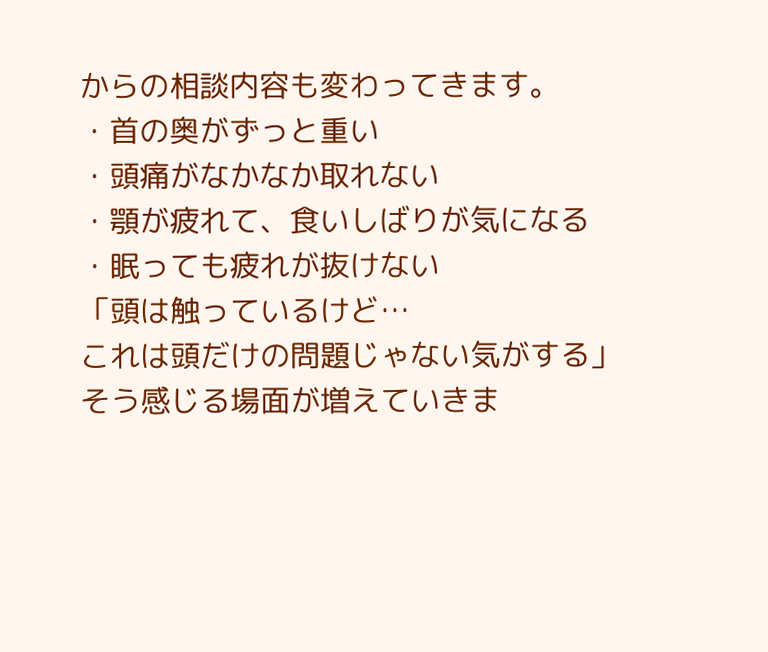からの相談内容も変わってきます。
・首の奥がずっと重い
・頭痛がなかなか取れない
・顎が疲れて、食いしばりが気になる
・眠っても疲れが抜けない
「頭は触っているけど…
これは頭だけの問題じゃない気がする」
そう感じる場面が増えていきま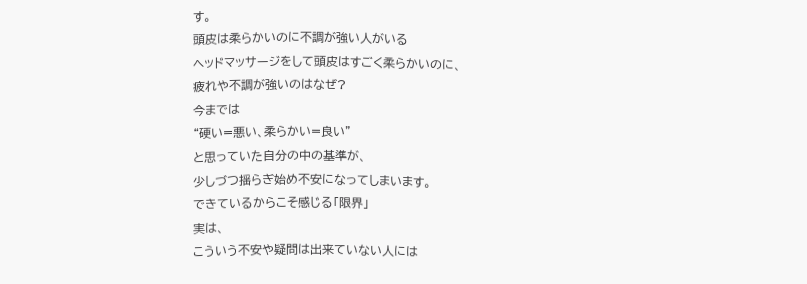す。
頭皮は柔らかいのに不調が強い人がいる
ヘッドマッサージをして頭皮はすごく柔らかいのに、
疲れや不調が強いのはなぜ?
今までは
“硬い=悪い、柔らかい=良い”
と思っていた自分の中の基準が、
少しづつ揺らぎ始め不安になってしまいます。
できているからこそ感じる「限界」
実は、
こういう不安や疑問は出来ていない人には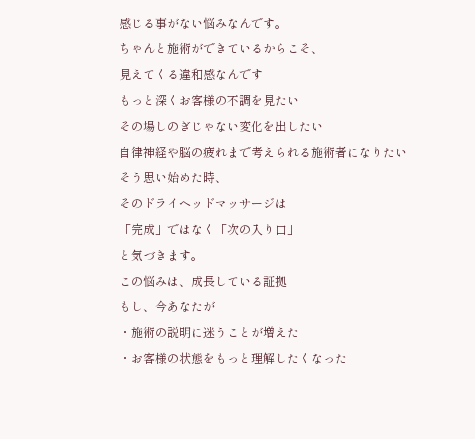感じる事がない悩みなんです。
ちゃんと施術ができているからこそ、
見えてくる違和感なんです
もっと深くお客様の不調を見たい
その場しのぎじゃない変化を出したい
自律神経や脳の疲れまで考えられる施術者になりたい
そう思い始めた時、
そのドライヘッドマッサージは
「完成」ではなく「次の入り口」
と気づきます。
この悩みは、成長している証拠
もし、今あなたが
・施術の説明に迷うことが増えた
・お客様の状態をもっと理解したくなった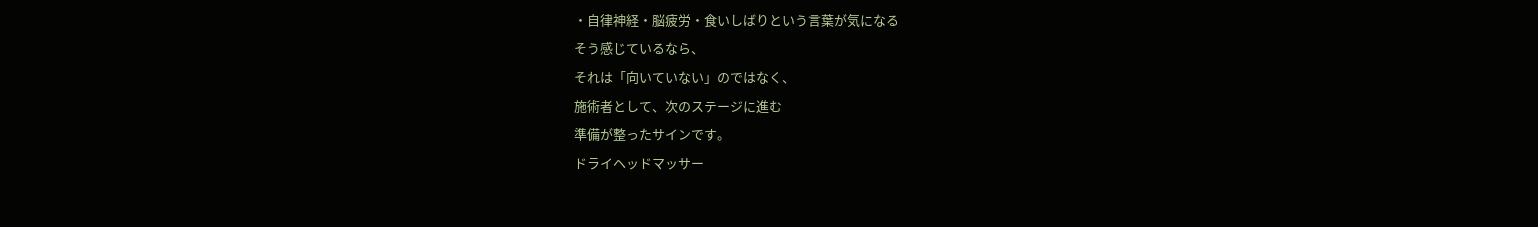・自律神経・脳疲労・食いしばりという言葉が気になる
そう感じているなら、
それは「向いていない」のではなく、
施術者として、次のステージに進む
準備が整ったサインです。
ドライヘッドマッサー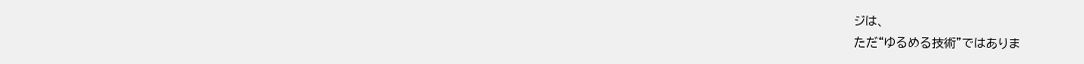ジは、
ただ“ゆるめる技術”ではありま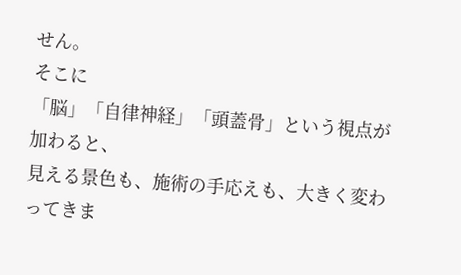せん。
そこに
「脳」「自律神経」「頭蓋骨」という視点が加わると、
見える景色も、施術の手応えも、大きく変わってきま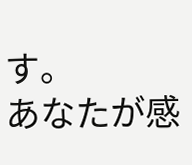す。
あなたが感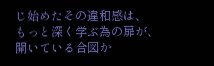じ始めたその違和感は、
もっと深く学ぶ為の扉が、
開いている合図か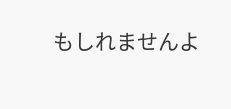もしれませんよ